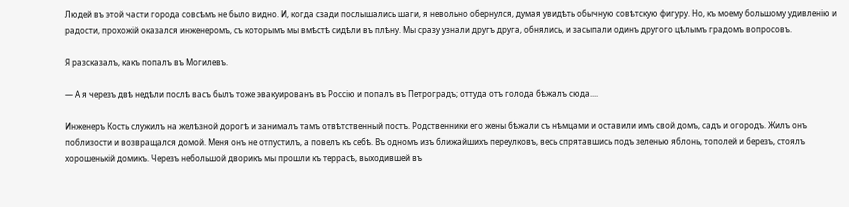Людей въ этой части города совсѣмъ не было видно. И, когда сзади послышались шаги, я невольно обернулся, думая увидѣть обычную совѣтскую фигуру. Но, къ моему большому удивленію и радости, прохожій оказался инженеромъ, съ которымъ мы вмѣстѣ сидѣли въ плѣну. Мы сразу узнали другъ друга, обнялись, и засыпали одинъ другого цѣлымъ градомъ вопросовъ.

Я разсказалъ, какъ попалъ въ Могилевъ.

— А я черезъ двѣ недѣли послѣ васъ былъ тоже эвакуированъ въ Россію и попалъ въ Петроградъ; оттуда отъ голода бѣжалъ сюда....

Инженеръ Кость служилъ на желѣзной дорогѣ и занималъ тамъ отвѣтственный постъ. Родственники его жены бѣжали съ нѣмцами и оставили имъ свой домъ, садъ и огородъ. Жилъ онъ поблизости и возвращался домой. Меня онъ не отпустилъ, а повелъ къ себѣ. Въ одномъ изъ ближайшихъ переулковъ, весь спрятавшись подъ зеленью яблонь, тополей и березъ, стоялъ хорошенькій домикъ. Черезъ небольшой дворикъ мы прошли къ террасѣ, выходившей въ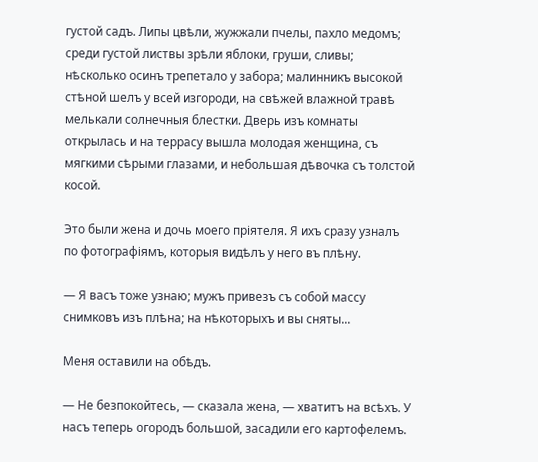густой садъ. Липы цвѣли, жужжали пчелы, пахло медомъ; среди густой листвы зрѣли яблоки, груши, сливы; нѣсколько осинъ трепетало у забора; малинникъ высокой стѣной шелъ у всей изгороди, на свѣжей влажной травѣ мелькали солнечныя блестки. Дверь изъ комнаты открылась и на террасу вышла молодая женщина, съ мягкими сѣрыми глазами, и небольшая дѣвочка съ толстой косой.

Это были жена и дочь моего пріятеля. Я ихъ сразу узналъ по фотографіямъ, которыя видѣлъ у него въ плѣну.

— Я васъ тоже узнаю; мужъ привезъ съ собой массу снимковъ изъ плѣна; на нѣкоторыхъ и вы сняты...

Меня оставили на обѣдъ.

— Не безпокойтесь, — сказала жена, — хватитъ на всѣхъ. У насъ теперь огородъ большой, засадили его картофелемъ.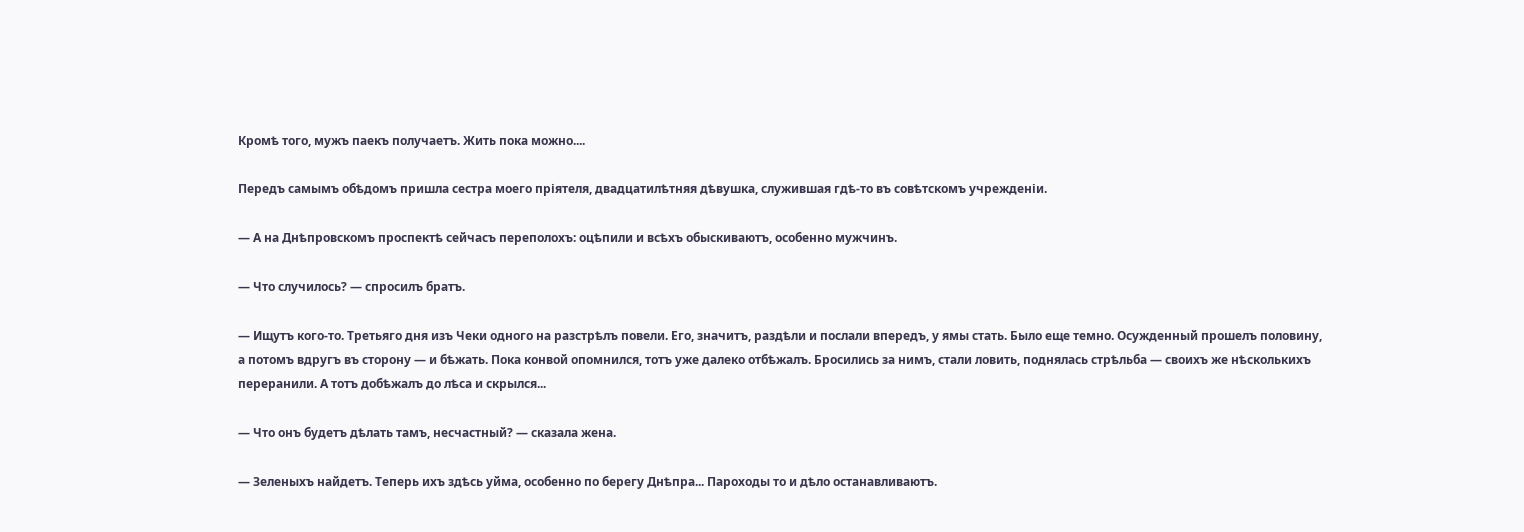Кромѣ того, мужъ паекъ получаетъ. Жить пока можно....

Передъ самымъ обѣдомъ пришла сестра моего пріятеля, двадцатилѣтняя дѣвушка, служившая гдѣ-то въ совѣтскомъ учрежденіи.

— А на Днѣпровскомъ проспектѣ сейчасъ переполохъ: оцѣпили и всѣхъ обыскиваютъ, особенно мужчинъ.

— Что случилось? — спросилъ братъ.

— Ищутъ кого-то. Третьяго дня изъ Чеки одного на разстрѣлъ повели. Его, значитъ, раздѣли и послали впередъ, у ямы стать. Было еще темно. Осужденный прошелъ половину, а потомъ вдругъ въ сторону — и бѣжать. Пока конвой опомнился, тотъ уже далеко отбѣжалъ. Бросились за нимъ, стали ловить, поднялась стрѣльба — своихъ же нѣсколькихъ переранили. А тотъ добѣжалъ до лѣса и скрылся...

— Что онъ будетъ дѣлать тамъ, несчастный? — сказала жена.

— Зеленыхъ найдетъ. Теперь ихъ здѣсь уйма, особенно по берегу Днѣпра... Пароходы то и дѣло останавливаютъ.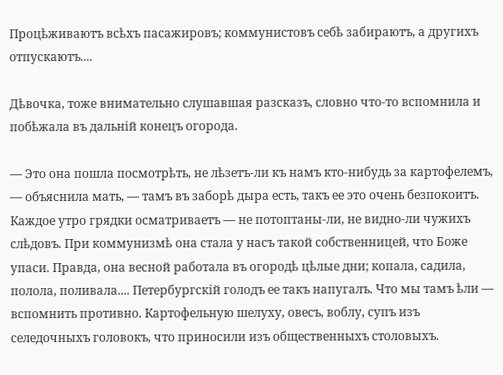Процѣживаютъ всѣхъ пасажировъ; коммунистовъ себѣ забираютъ, а другихъ отпускаютъ....

Дѣвочка, тоже внимательно слушавшая разсказъ, словно что-то вспомнила и побѣжала въ дальній конецъ огорода.

— Это она пошла посмотрѣть, не лѣзетъ-ли къ намъ кто-нибудь за картофелемъ, — объяснила мать, — тамъ въ заборѣ дыра есть, такъ ее это очень безпокоитъ. Каждое утро грядки осматриваетъ — не потоптаны-ли, не видно-ли чужихъ слѣдовъ. При коммунизмѣ она стала у насъ такой собственницей, что Боже упаси. Правда, она весной работала въ огородѣ цѣлые дни; копала, садила, полола, поливала.... Петербургскій голодъ ее такъ напугалъ. Что мы тамъ ѣли — вспомнить противно. Картофельную шелуху, овесъ, воблу, супъ изъ селедочныхъ головокъ, что приносили изъ общественныхъ столовыхъ.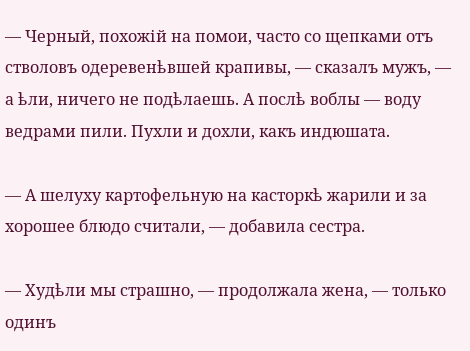— Черный, похожій на помои, часто со щепками отъ стволовъ одеревенѣвшей крапивы, — сказалъ мужъ, — а ѣли, ничего не подѣлаешь. А послѣ воблы — воду ведрами пили. Пухли и дохли, какъ индюшата.

— А шелуху картофельную на касторкѣ жарили и за хорошее блюдо считали, — добавила сестра.

— Худѣли мы страшно, — продолжала жена, — только одинъ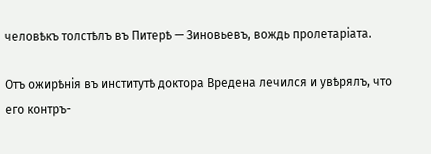человѣкъ толстѣлъ въ Питерѣ — Зиновьевъ, вождь пролетаріата.

Отъ ожирѣнія въ институтѣ доктора Вредена лечился и увѣрялъ, что его контръ-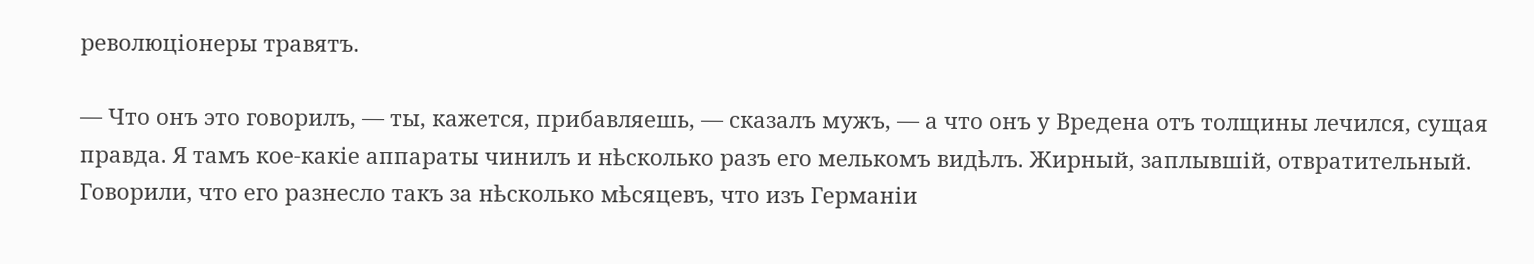революціонеры травятъ.

— Что онъ это говорилъ, — ты, кажется, прибавляешь, — сказалъ мужъ, — а что онъ у Вредена отъ толщины лечился, сущая правда. Я тамъ кое-какіе аппараты чинилъ и нѣсколько разъ его мелькомъ видѣлъ. Жирный, заплывшій, отвратительный. Говорили, что его разнесло такъ за нѣсколько мѣсяцевъ, что изъ Германіи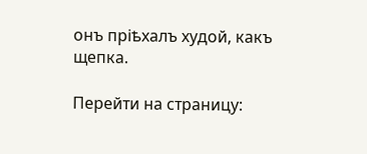онъ пріѣхалъ худой, какъ щепка.

Перейти на страницу: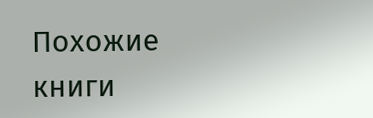Похожие книги